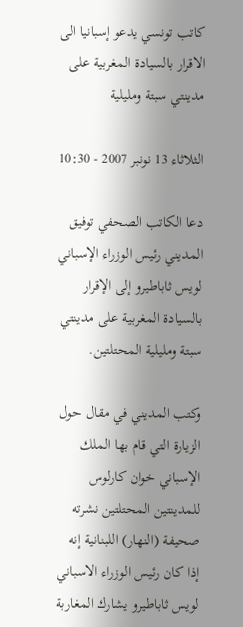كاتب تونسي يدعو إسبانيا الى الاقرار بالسيادة المغربية على مدينتي سبتة ومليلية

الثلاثاء 13 نونبر 2007 - 10:30

دعا الكاتب الصحفي توفيق المديني رئيس الوزراء الإسباني لويس ثاباطيرو إلى الإقرار بالسيادة المغربية على مدينتي سبتة ومليلية المحتلتين.

وكتب المديني في مقال حول الزيارة التي قام بها الملك الإسباني خوان كارلوس للمدينتين المحتلتين نشرته صحيفة (النهار) اللبنانية إنه إذا كان رئيس الوزراء الاسباني لويس ثاباطيرو يشارك المغاربة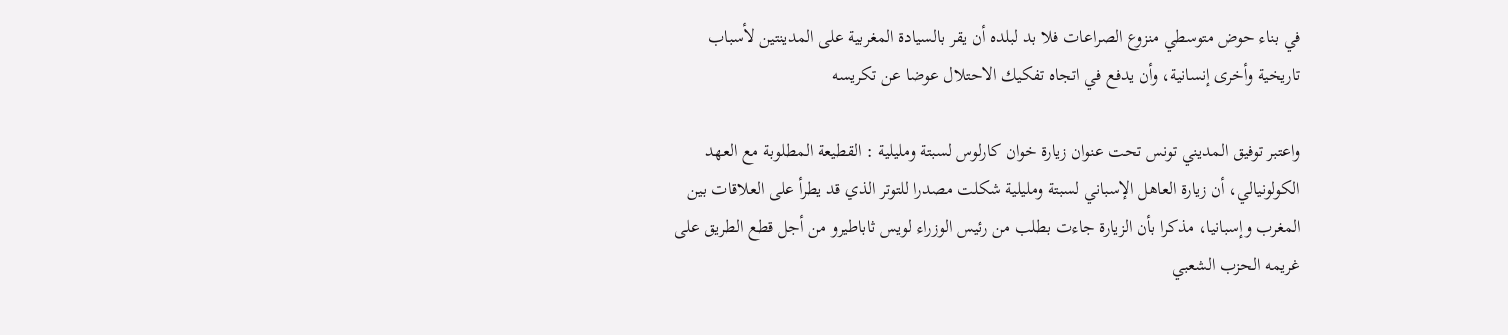في بناء حوض متوسطي منزوع الصراعات فلا بد لبلده أن يقر بالسيادة المغربية على المدينتين لأسباب تاريخية وأخرى إنسانية، وأن يدفع في اتجاه تفكيك الاحتلال عوضا عن تكريسه

واعتبر توفيق المديني تونس تحت عنوان زيارة خوان كارلوس لسبتة ومليلية : القطيعة المطلوبة مع العهد الكولونيالي، أن زيارة العاهل الإسباني لسبتة ومليلية شكلت مصدرا للتوتر الذي قد يطرأ على العلاقات بين المغرب وإسبانيا، مذكرا بأن الزيارة جاءت بطلب من رئيس الوزراء لويس ثاباطيرو من أجل قطع الطريق على غريمه الحزب الشعبي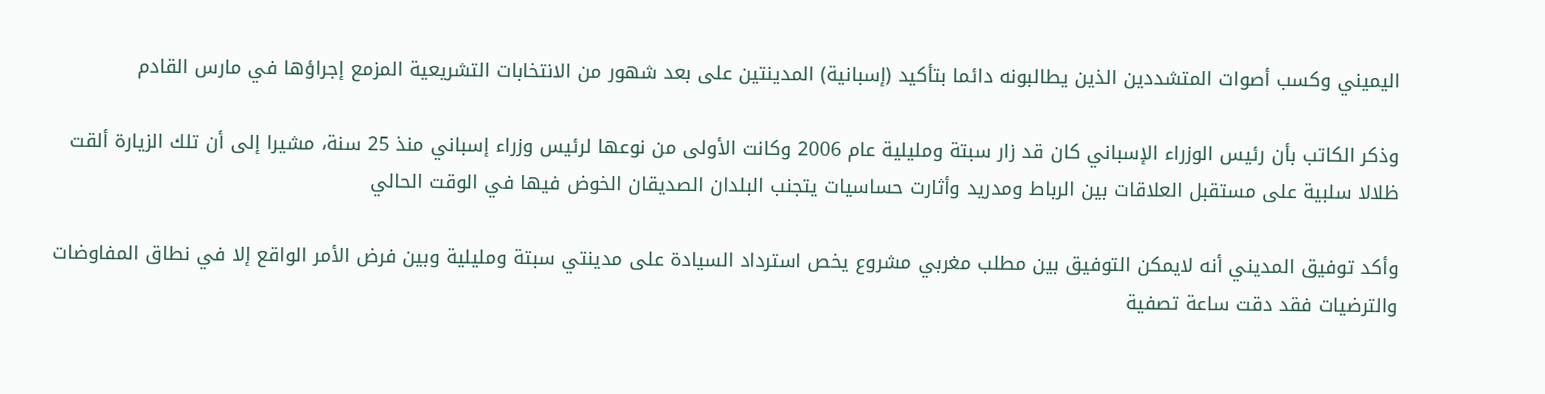اليميني وكسب أصوات المتشددين الذين يطالبونه دائما بتأكيد (إسبانية) المدينتين على بعد شهور من الانتخابات التشريعية المزمع إجراؤها في مارس القادم

وذكر الكاتب بأن رئيس الوزراء الإسباني كان قد زار سبتة ومليلية عام 2006 وكانت الأولى من نوعها لرئيس وزراء إسباني منذ 25 سنة، مشيرا إلى أن تلك الزيارة ألقت ظلالا سلبية على مستقبل العلاقات بين الرباط ومدريد وأثارت حساسيات يتجنب البلدان الصديقان الخوض فيها في الوقت الحالي

وأكد توفيق المديني أنه لايمكن التوفيق بين مطلب مغربي مشروع يخص استرداد السيادة على مدينتي سبتة ومليلية وبين فرض الأمر الواقع إلا في نطاق المفاوضات والترضيات فقد دقت ساعة تصفية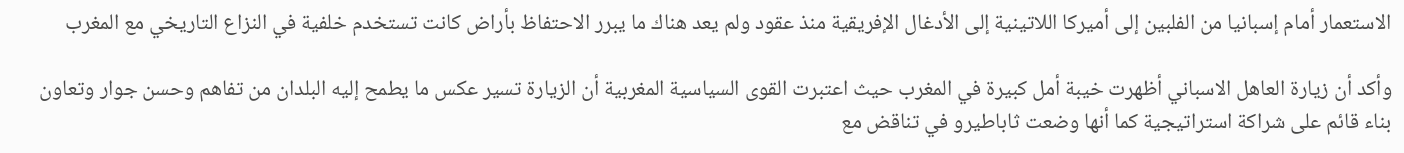الاستعمار أمام إسبانيا من الفلبين إلى أميركا اللاتينية إلى الأدغال الإفريقية منذ عقود ولم يعد هناك ما يبرر الاحتفاظ بأراض كانت تستخدم خلفية في النزاع التاريخي مع المغرب

وأكد أن زيارة العاهل الاسباني أظهرت خيبة أمل كبيرة في المغرب حيث اعتبرت القوى السياسية المغربية أن الزيارة تسير عكس ما يطمح إليه البلدان من تفاهم وحسن جوار وتعاون بناء قائم على شراكة استراتيجية كما أنها وضعت ثاباطيرو في تناقض مع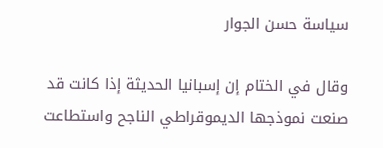سياسة حسن الجوار

وقال في الختام إن إسبانيا الحديثة إذا كانت قد صنعت نموذجها الديموقراطي الناجح واستطاعت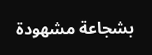بشجاعة مشهودة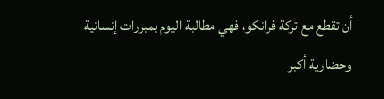أن تقطع مع تركة فرانكو، فهي مطالبة اليوم بمبررات إنسانية وحضارية أكبر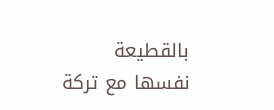بالقطيعة نفسها مع تركة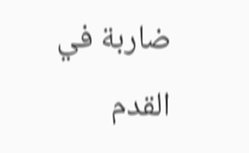ضاربة في القدم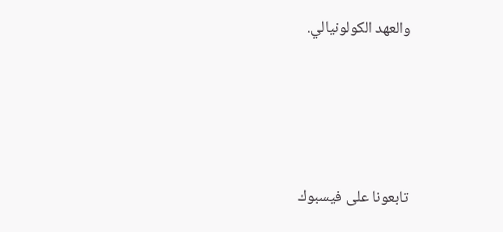والعهد الكولونيالي.




تابعونا على فيسبوك